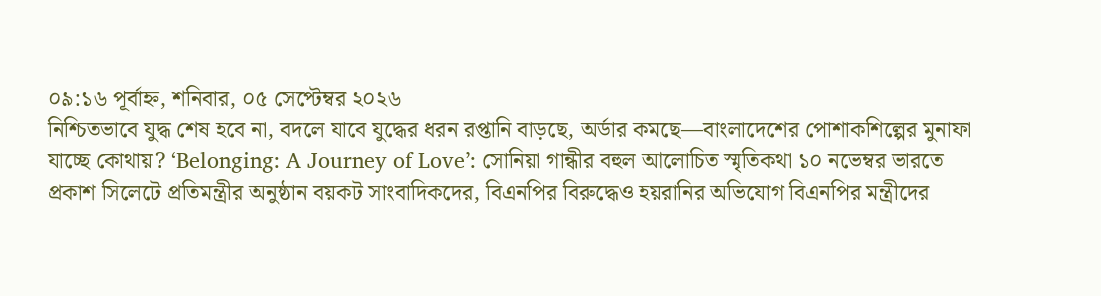০৯:১৬ পূর্বাহ্ন, শনিবার, ০৫ সেপ্টেম্বর ২০২৬
নিশ্চিতভাবে যুদ্ধ শেষ হবে না, বদলে যাবে যুদ্ধের ধরন রপ্তানি বাড়ছে, অর্ডার কমছে—বাংলাদেশের পোশাকশিল্পের মুনাফা যাচ্ছে কোথায়? ‘Belonging: A Journey of Love’: সোনিয়া গান্ধীর বহুল আলোচিত স্মৃতিকথা ১০ নভেম্বর ভারতে প্রকাশ সিলেটে প্রতিমন্ত্রীর অনুষ্ঠান বয়কট সাংবাদিকদের, বিএনপির বিরুদ্ধেও হয়রানির অভিযোগ বিএনপির মন্ত্রীদের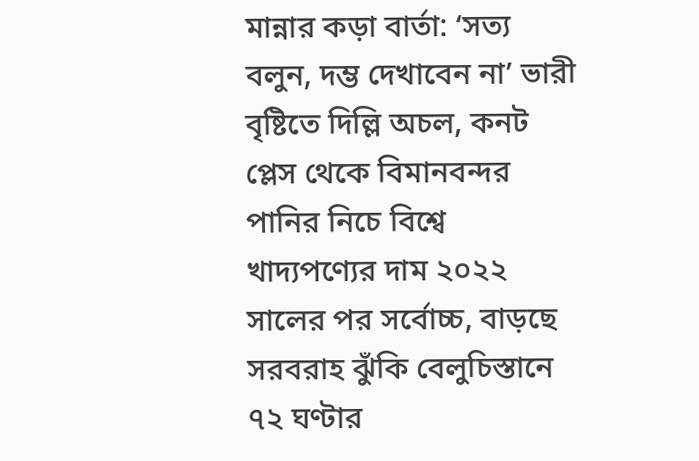মান্নার কড়া বার্তা: ‘সত্য বলুন, দম্ভ দেখাবেন না’ ভারী বৃষ্টিতে দিল্লি অচল, কনট প্লেস থেকে বিমানবন্দর পানির নিচে বিশ্বে খাদ্যপণ্যের দাম ২০২২ সালের পর সর্বোচ্চ, বাড়ছে সরবরাহ ঝুঁকি বেলুচিস্তানে ৭২ ঘণ্টার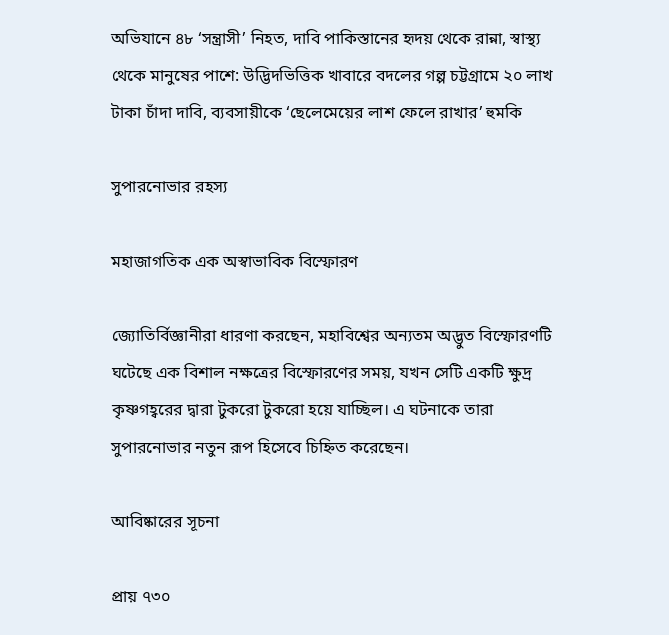অভিযানে ৪৮ ‘সন্ত্রাসী’ নিহত, দাবি পাকিস্তানের হৃদয় থেকে রান্না, স্বাস্থ্য থেকে মানুষের পাশে: উদ্ভিদভিত্তিক খাবারে বদলের গল্প চট্টগ্রামে ২০ লাখ টাকা চাঁদা দাবি, ব্যবসায়ীকে ‘ছেলেমেয়ের লাশ ফেলে রাখার’ হুমকি

সুপারনোভার রহস্য

মহাজাগতিক এক অস্বাভাবিক বিস্ফোরণ

জ্যোতির্বিজ্ঞানীরা ধারণা করছেন, মহাবিশ্বের অন্যতম অদ্ভুত বিস্ফোরণটি ঘটেছে এক বিশাল নক্ষত্রের বিস্ফোরণের সময়, যখন সেটি একটি ক্ষুদ্র কৃষ্ণগহ্বরের দ্বারা টুকরো টুকরো হয়ে যাচ্ছিল। এ ঘটনাকে তারা সুপারনোভার নতুন রূপ হিসেবে চিহ্নিত করেছেন।

আবিষ্কারের সূচনা

প্রায় ৭৩০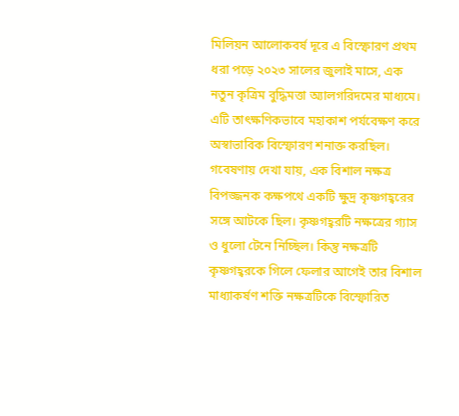মিলিয়ন আলোকবর্ষ দূরে এ বিস্ফোরণ প্রথম ধরা পড়ে ২০২৩ সালের জুলাই মাসে, এক নতুন কৃত্রিম বুদ্ধিমত্তা অ্যালগরিদমের মাধ্যমে। এটি তাৎক্ষণিকভাবে মহাকাশ পর্যবেক্ষণ করে অস্বাভাবিক বিস্ফোরণ শনাক্ত করছিল। গবেষণায় দেখা যায়, এক বিশাল নক্ষত্র বিপজ্জনক কক্ষপথে একটি ক্ষুদ্র কৃষ্ণগহ্বরের সঙ্গে আটকে ছিল। কৃষ্ণগহ্বরটি নক্ষত্রের গ্যাস ও ধুলো টেনে নিচ্ছিল। কিন্তু নক্ষত্রটি কৃষ্ণগহ্বরকে গিলে ফেলার আগেই তার বিশাল মাধ্যাকর্ষণ শক্তি নক্ষত্রটিকে বিস্ফোরিত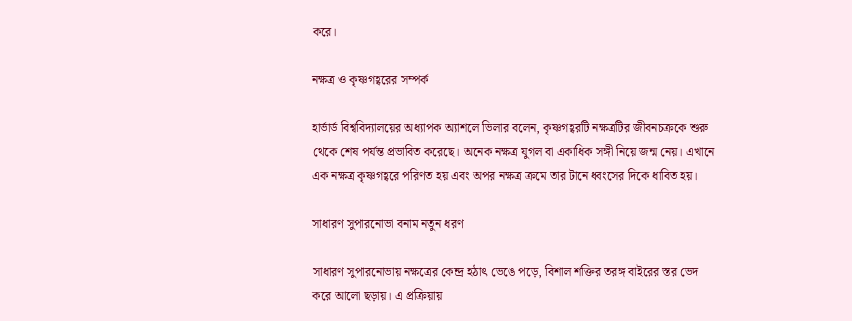করে।

নক্ষত্র ও কৃষ্ণগহ্বরের সম্পর্ক

হার্ভার্ড বিশ্ববিদ্যালয়ের অধ্যাপক অ্যাশলে ভিলার বলেন, কৃষ্ণগহ্বরটি নক্ষত্রটির জীবনচক্রকে শুরু থেকে শেষ পর্যন্ত প্রভাবিত করেছে। অনেক নক্ষত্র যুগল বা একাধিক সঙ্গী নিয়ে জন্ম নেয়। এখানে এক নক্ষত্র কৃষ্ণগহ্বরে পরিণত হয় এবং অপর নক্ষত্র ক্রমে তার টানে ধ্বংসের দিকে ধাবিত হয়।

সাধারণ সুপারনোভা বনাম নতুন ধরণ

সাধারণ সুপারনোভায় নক্ষত্রের কেন্দ্র হঠাৎ ভেঙে পড়ে, বিশাল শক্তির তরঙ্গ বাইরের স্তর ভেদ করে আলো ছড়ায়। এ প্রক্রিয়ায়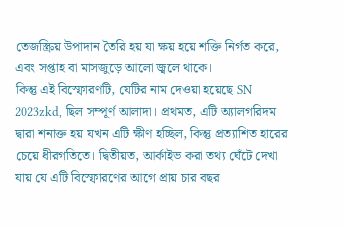তেজস্ক্রিয় উপাদান তৈরি হয় যা ক্ষয় হয়ে শক্তি নির্গত করে, এবং সপ্তাহ বা মাসজুড়ে আলো জ্বলে থাকে।
কিন্তু এই বিস্ফোরণটি, যেটির নাম দেওয়া হয়েছে SN 2023zkd, ছিল সম্পূর্ণ আলাদা। প্রথমত, এটি অ্যালগরিদম দ্বারা শনাক্ত হয় যখন এটি ক্ষীণ হচ্ছিল, কিন্তু প্রত্যাশিত হারের চেয়ে ধীরগতিতে। দ্বিতীয়ত, আর্কাইভ করা তথ্য ঘেঁটে দেখা যায় যে এটি বিস্ফোরণের আগে প্রায় চার বছর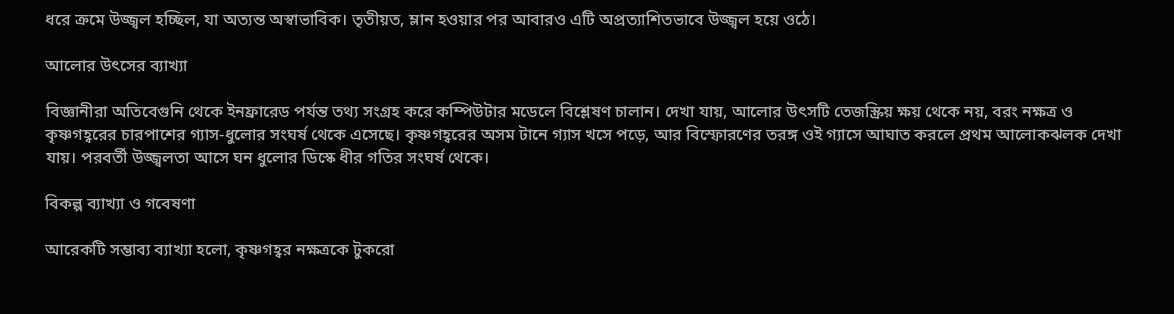ধরে ক্রমে উজ্জ্বল হচ্ছিল, যা অত্যন্ত অস্বাভাবিক। তৃতীয়ত, ম্লান হওয়ার পর আবারও এটি অপ্রত্যাশিতভাবে উজ্জ্বল হয়ে ওঠে।

আলোর উৎসের ব্যাখ্যা

বিজ্ঞানীরা অতিবেগুনি থেকে ইনফ্রারেড পর্যন্ত তথ্য সংগ্রহ করে কম্পিউটার মডেলে বিশ্লেষণ চালান। দেখা যায়, আলোর উৎসটি তেজস্ক্রিয় ক্ষয় থেকে নয়, বরং নক্ষত্র ও কৃষ্ণগহ্বরের চারপাশের গ্যাস-ধুলোর সংঘর্ষ থেকে এসেছে। কৃষ্ণগহ্বরের অসম টানে গ্যাস খসে পড়ে, আর বিস্ফোরণের তরঙ্গ ওই গ্যাসে আঘাত করলে প্রথম আলোকঝলক দেখা যায়। পরবর্তী উজ্জ্বলতা আসে ঘন ধুলোর ডিস্কে ধীর গতির সংঘর্ষ থেকে।

বিকল্প ব্যাখ্যা ও গবেষণা

আরেকটি সম্ভাব্য ব্যাখ্যা হলো, কৃষ্ণগহ্বর নক্ষত্রকে টুকরো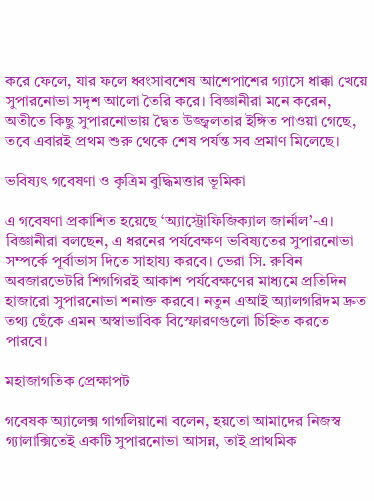করে ফেলে, যার ফলে ধ্বংসাবশেষ আশেপাশের গ্যাসে ধাক্কা খেয়ে সুপারনোভা সদৃশ আলো তৈরি করে। বিজ্ঞানীরা মনে করেন, অতীতে কিছু সুপারনোভায় দ্বৈত উজ্জ্বলতার ইঙ্গিত পাওয়া গেছে, তবে এবারই প্রথম শুরু থেকে শেষ পর্যন্ত সব প্রমাণ মিলেছে।

ভবিষ্যৎ গবেষণা ও কৃত্রিম বুদ্ধিমত্তার ভূমিকা

এ গবেষণা প্রকাশিত হয়েছে ‘অ্যাস্ট্রোফিজিক্যাল জার্নাল’-এ। বিজ্ঞানীরা বলছেন, এ ধরনের পর্যবেক্ষণ ভবিষ্যতের সুপারনোভা সম্পর্কে পূর্বাভাস দিতে সাহায্য করবে। ভেরা সি. রুবিন অবজারভেটরি শিগগিরই আকাশ পর্যবেক্ষণের মাধ্যমে প্রতিদিন হাজারো সুপারনোভা শনাক্ত করবে। নতুন এআই অ্যালগরিদম দ্রুত তথ্য ছেঁকে এমন অস্বাভাবিক বিস্ফোরণগুলো চিহ্নিত করতে পারবে।

মহাজাগতিক প্রেক্ষাপট

গবেষক অ্যালেক্স গাগলিয়ানো বলেন, হয়তো আমাদের নিজস্ব গ্যালাক্সিতেই একটি সুপারনোভা আসন্ন, তাই প্রাথমিক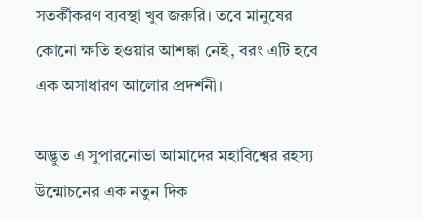সতর্কীকরণ ব্যবস্থা খুব জরুরি। তবে মানুষের কোনো ক্ষতি হওয়ার আশঙ্কা নেই, বরং এটি হবে এক অসাধারণ আলোর প্রদর্শনী।

অদ্ভুত এ সুপারনোভা আমাদের মহাবিশ্বের রহস্য উন্মোচনের এক নতুন দিক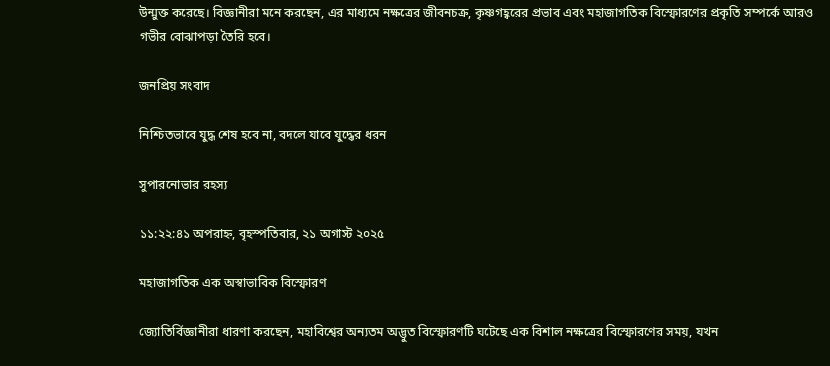উন্মুক্ত করেছে। বিজ্ঞানীরা মনে করছেন, এর মাধ্যমে নক্ষত্রের জীবনচক্র, কৃষ্ণগহ্বরের প্রভাব এবং মহাজাগতিক বিস্ফোরণের প্রকৃতি সম্পর্কে আরও গভীর বোঝাপড়া তৈরি হবে।

জনপ্রিয় সংবাদ

নিশ্চিতভাবে যুদ্ধ শেষ হবে না, বদলে যাবে যুদ্ধের ধরন

সুপারনোভার রহস্য

১১:২২:৪১ অপরাহ্ন, বৃহস্পতিবার, ২১ অগাস্ট ২০২৫

মহাজাগতিক এক অস্বাভাবিক বিস্ফোরণ

জ্যোতির্বিজ্ঞানীরা ধারণা করছেন, মহাবিশ্বের অন্যতম অদ্ভুত বিস্ফোরণটি ঘটেছে এক বিশাল নক্ষত্রের বিস্ফোরণের সময়, যখন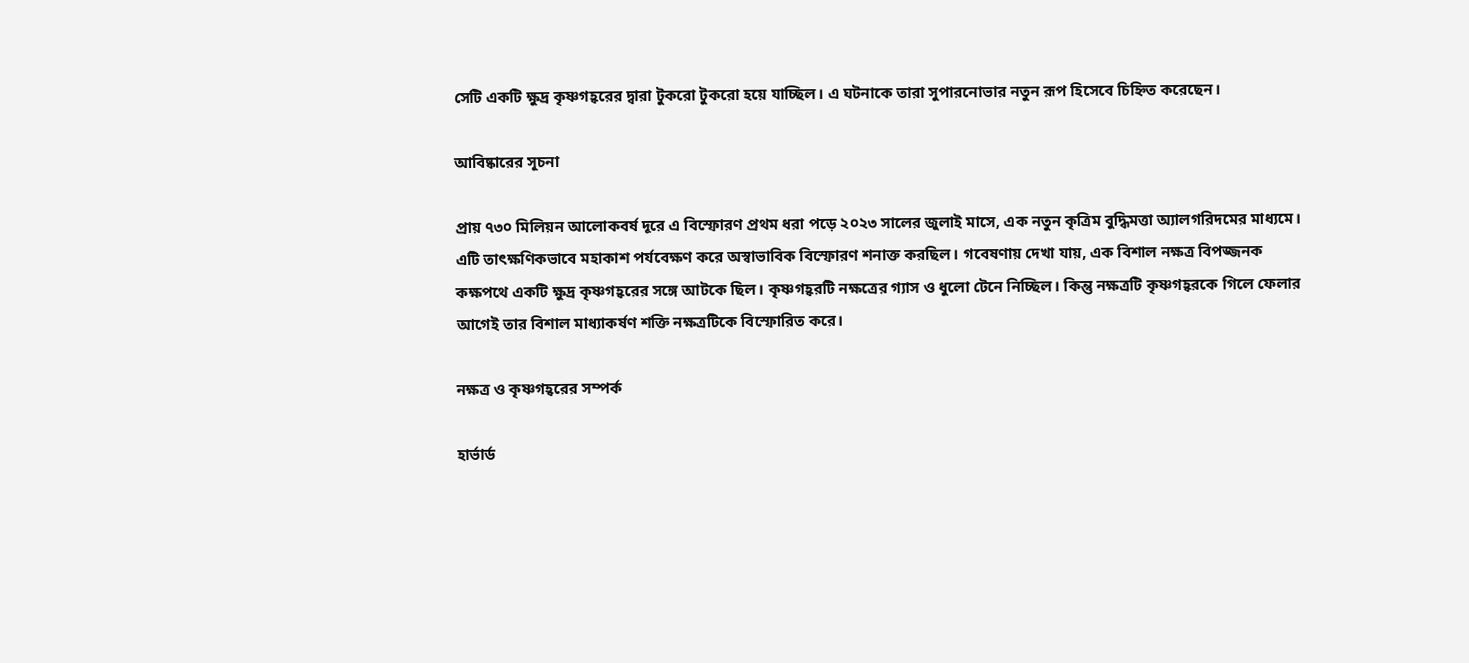সেটি একটি ক্ষুদ্র কৃষ্ণগহ্বরের দ্বারা টুকরো টুকরো হয়ে যাচ্ছিল। এ ঘটনাকে তারা সুপারনোভার নতুন রূপ হিসেবে চিহ্নিত করেছেন।

আবিষ্কারের সূচনা

প্রায় ৭৩০ মিলিয়ন আলোকবর্ষ দূরে এ বিস্ফোরণ প্রথম ধরা পড়ে ২০২৩ সালের জুলাই মাসে, এক নতুন কৃত্রিম বুদ্ধিমত্তা অ্যালগরিদমের মাধ্যমে। এটি তাৎক্ষণিকভাবে মহাকাশ পর্যবেক্ষণ করে অস্বাভাবিক বিস্ফোরণ শনাক্ত করছিল। গবেষণায় দেখা যায়, এক বিশাল নক্ষত্র বিপজ্জনক কক্ষপথে একটি ক্ষুদ্র কৃষ্ণগহ্বরের সঙ্গে আটকে ছিল। কৃষ্ণগহ্বরটি নক্ষত্রের গ্যাস ও ধুলো টেনে নিচ্ছিল। কিন্তু নক্ষত্রটি কৃষ্ণগহ্বরকে গিলে ফেলার আগেই তার বিশাল মাধ্যাকর্ষণ শক্তি নক্ষত্রটিকে বিস্ফোরিত করে।

নক্ষত্র ও কৃষ্ণগহ্বরের সম্পর্ক

হার্ভার্ড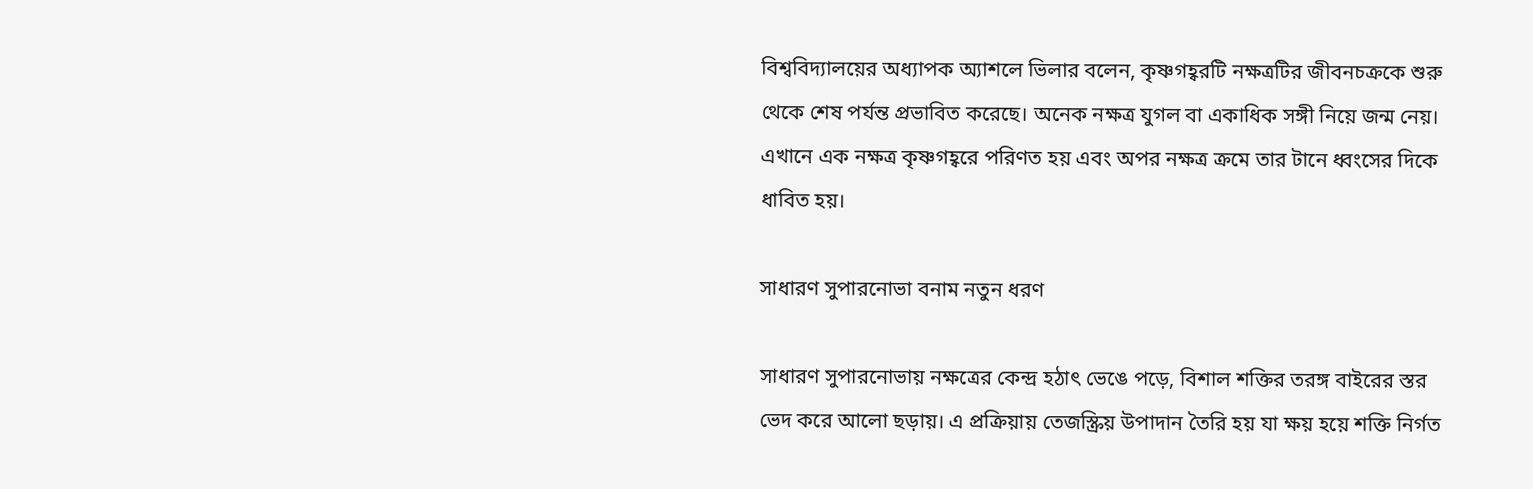বিশ্ববিদ্যালয়ের অধ্যাপক অ্যাশলে ভিলার বলেন, কৃষ্ণগহ্বরটি নক্ষত্রটির জীবনচক্রকে শুরু থেকে শেষ পর্যন্ত প্রভাবিত করেছে। অনেক নক্ষত্র যুগল বা একাধিক সঙ্গী নিয়ে জন্ম নেয়। এখানে এক নক্ষত্র কৃষ্ণগহ্বরে পরিণত হয় এবং অপর নক্ষত্র ক্রমে তার টানে ধ্বংসের দিকে ধাবিত হয়।

সাধারণ সুপারনোভা বনাম নতুন ধরণ

সাধারণ সুপারনোভায় নক্ষত্রের কেন্দ্র হঠাৎ ভেঙে পড়ে, বিশাল শক্তির তরঙ্গ বাইরের স্তর ভেদ করে আলো ছড়ায়। এ প্রক্রিয়ায় তেজস্ক্রিয় উপাদান তৈরি হয় যা ক্ষয় হয়ে শক্তি নির্গত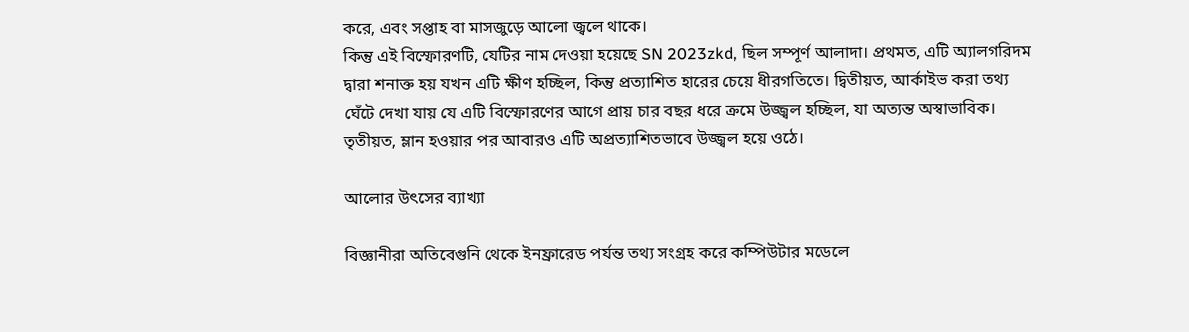করে, এবং সপ্তাহ বা মাসজুড়ে আলো জ্বলে থাকে।
কিন্তু এই বিস্ফোরণটি, যেটির নাম দেওয়া হয়েছে SN 2023zkd, ছিল সম্পূর্ণ আলাদা। প্রথমত, এটি অ্যালগরিদম দ্বারা শনাক্ত হয় যখন এটি ক্ষীণ হচ্ছিল, কিন্তু প্রত্যাশিত হারের চেয়ে ধীরগতিতে। দ্বিতীয়ত, আর্কাইভ করা তথ্য ঘেঁটে দেখা যায় যে এটি বিস্ফোরণের আগে প্রায় চার বছর ধরে ক্রমে উজ্জ্বল হচ্ছিল, যা অত্যন্ত অস্বাভাবিক। তৃতীয়ত, ম্লান হওয়ার পর আবারও এটি অপ্রত্যাশিতভাবে উজ্জ্বল হয়ে ওঠে।

আলোর উৎসের ব্যাখ্যা

বিজ্ঞানীরা অতিবেগুনি থেকে ইনফ্রারেড পর্যন্ত তথ্য সংগ্রহ করে কম্পিউটার মডেলে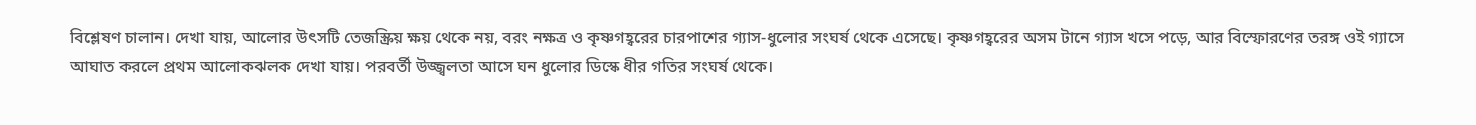বিশ্লেষণ চালান। দেখা যায়, আলোর উৎসটি তেজস্ক্রিয় ক্ষয় থেকে নয়, বরং নক্ষত্র ও কৃষ্ণগহ্বরের চারপাশের গ্যাস-ধুলোর সংঘর্ষ থেকে এসেছে। কৃষ্ণগহ্বরের অসম টানে গ্যাস খসে পড়ে, আর বিস্ফোরণের তরঙ্গ ওই গ্যাসে আঘাত করলে প্রথম আলোকঝলক দেখা যায়। পরবর্তী উজ্জ্বলতা আসে ঘন ধুলোর ডিস্কে ধীর গতির সংঘর্ষ থেকে।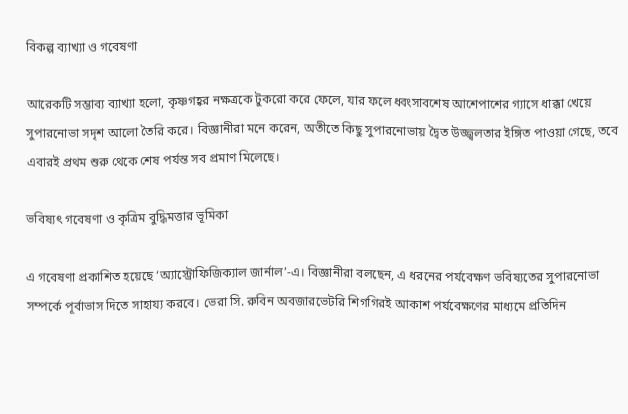বিকল্প ব্যাখ্যা ও গবেষণা

আরেকটি সম্ভাব্য ব্যাখ্যা হলো, কৃষ্ণগহ্বর নক্ষত্রকে টুকরো করে ফেলে, যার ফলে ধ্বংসাবশেষ আশেপাশের গ্যাসে ধাক্কা খেয়ে সুপারনোভা সদৃশ আলো তৈরি করে। বিজ্ঞানীরা মনে করেন, অতীতে কিছু সুপারনোভায় দ্বৈত উজ্জ্বলতার ইঙ্গিত পাওয়া গেছে, তবে এবারই প্রথম শুরু থেকে শেষ পর্যন্ত সব প্রমাণ মিলেছে।

ভবিষ্যৎ গবেষণা ও কৃত্রিম বুদ্ধিমত্তার ভূমিকা

এ গবেষণা প্রকাশিত হয়েছে ‘অ্যাস্ট্রোফিজিক্যাল জার্নাল’-এ। বিজ্ঞানীরা বলছেন, এ ধরনের পর্যবেক্ষণ ভবিষ্যতের সুপারনোভা সম্পর্কে পূর্বাভাস দিতে সাহায্য করবে। ভেরা সি. রুবিন অবজারভেটরি শিগগিরই আকাশ পর্যবেক্ষণের মাধ্যমে প্রতিদিন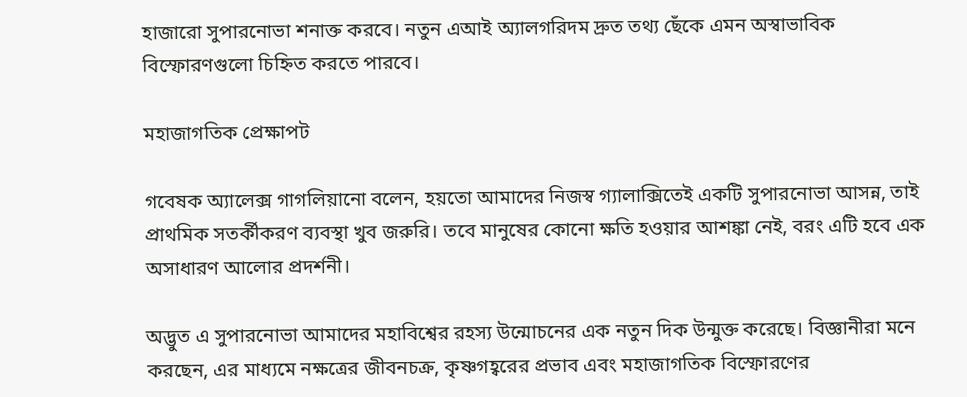হাজারো সুপারনোভা শনাক্ত করবে। নতুন এআই অ্যালগরিদম দ্রুত তথ্য ছেঁকে এমন অস্বাভাবিক বিস্ফোরণগুলো চিহ্নিত করতে পারবে।

মহাজাগতিক প্রেক্ষাপট

গবেষক অ্যালেক্স গাগলিয়ানো বলেন, হয়তো আমাদের নিজস্ব গ্যালাক্সিতেই একটি সুপারনোভা আসন্ন, তাই প্রাথমিক সতর্কীকরণ ব্যবস্থা খুব জরুরি। তবে মানুষের কোনো ক্ষতি হওয়ার আশঙ্কা নেই, বরং এটি হবে এক অসাধারণ আলোর প্রদর্শনী।

অদ্ভুত এ সুপারনোভা আমাদের মহাবিশ্বের রহস্য উন্মোচনের এক নতুন দিক উন্মুক্ত করেছে। বিজ্ঞানীরা মনে করছেন, এর মাধ্যমে নক্ষত্রের জীবনচক্র, কৃষ্ণগহ্বরের প্রভাব এবং মহাজাগতিক বিস্ফোরণের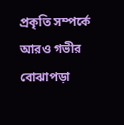প্রকৃতি সম্পর্কে আরও গভীর বোঝাপড়া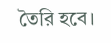তৈরি হবে।